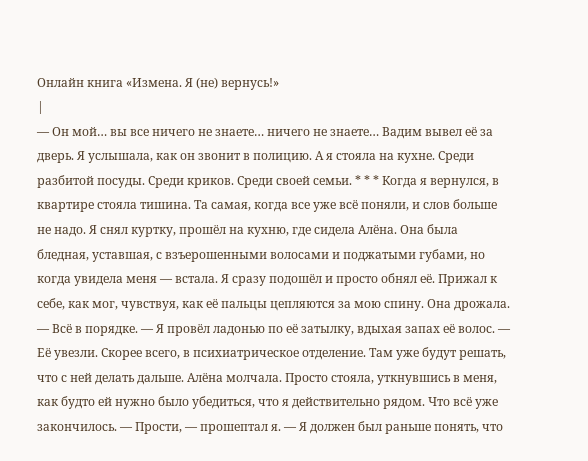Онлайн книга «Измена. Я (не) вернусь!»
|
— Он мой… вы все ничего не знаете… ничего не знаете… Вадим вывел её за дверь. Я услышала, как он звонит в полицию. А я стояла на кухне. Среди разбитой посуды. Среди криков. Среди своей семьи. * * * Когда я вернулся, в квартире стояла тишина. Та самая, когда все уже всё поняли, и слов больше не надо. Я снял куртку, прошёл на кухню, где сидела Алёна. Она была бледная, уставшая, с взъерошенными волосами и поджатыми губами, но когда увидела меня — встала. Я сразу подошёл и просто обнял её. Прижал к себе, как мог, чувствуя, как её пальцы цепляются за мою спину. Она дрожала. — Всё в порядке. — Я провёл ладонью по её затылку, вдыхая запах её волос. — Её увезли. Скорее всего, в психиатрическое отделение. Там уже будут решать, что с ней делать дальше. Алёна молчала. Просто стояла, уткнувшись в меня, как будто ей нужно было убедиться, что я действительно рядом. Что всё уже закончилось. — Прости, — прошептал я. — Я должен был раньше понять, что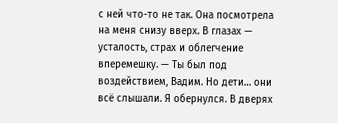с ней что-то не так. Она посмотрела на меня снизу вверх. В глазах — усталость, страх и облегчение вперемешку. — Ты был под воздействием, Вадим. Но дети… они всё слышали. Я обернулся. В дверях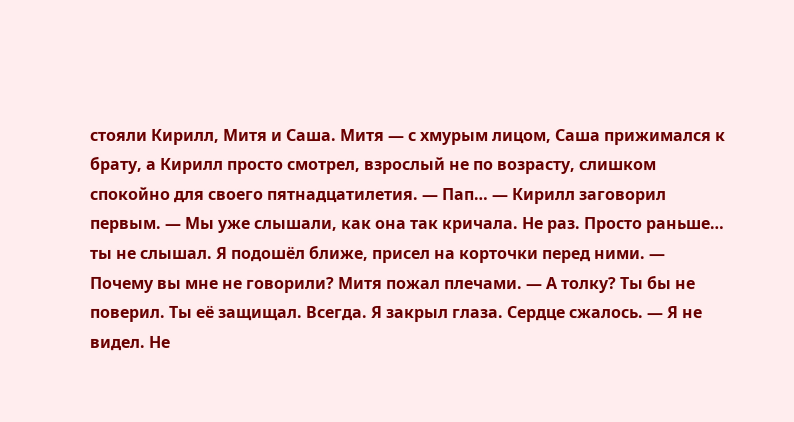стояли Кирилл, Митя и Саша. Митя — с хмурым лицом, Саша прижимался к брату, а Кирилл просто смотрел, взрослый не по возрасту, слишком спокойно для своего пятнадцатилетия. — Пап… — Кирилл заговорил первым. — Мы уже слышали, как она так кричала. Не раз. Просто раньше… ты не слышал. Я подошёл ближе, присел на корточки перед ними. — Почему вы мне не говорили? Митя пожал плечами. — А толку? Ты бы не поверил. Ты её защищал. Всегда. Я закрыл глаза. Сердце сжалось. — Я не видел. Не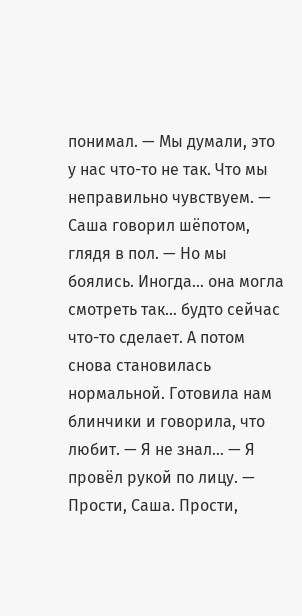понимал. — Мы думали, это у нас что-то не так. Что мы неправильно чувствуем. — Саша говорил шёпотом, глядя в пол. — Но мы боялись. Иногда… она могла смотреть так… будто сейчас что-то сделает. А потом снова становилась нормальной. Готовила нам блинчики и говорила, что любит. — Я не знал… — Я провёл рукой по лицу. — Прости, Саша. Прости,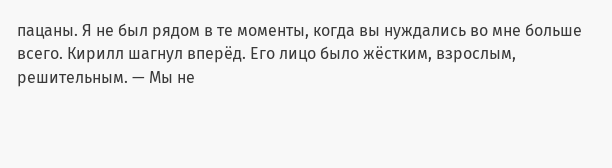пацаны. Я не был рядом в те моменты, когда вы нуждались во мне больше всего. Кирилл шагнул вперёд. Его лицо было жёстким, взрослым, решительным. — Мы не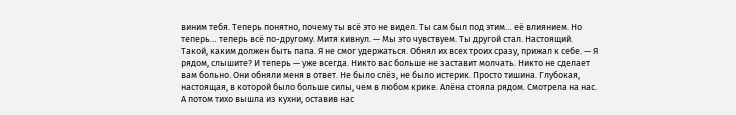виним тебя. Теперь понятно, почему ты всё это не видел. Ты сам был под этим… её влиянием. Но теперь… теперь всё по-другому. Митя кивнул. — Мы это чувствуем. Ты другой стал. Настоящий. Такой, каким должен быть папа. Я не смог удержаться. Обнял их всех троих сразу, прижал к себе. — Я рядом, слышите? И теперь — уже всегда. Никто вас больше не заставит молчать. Никто не сделает вам больно. Они обняли меня в ответ. Не было слёз, не было истерик. Просто тишина. Глубокая, настоящая, в которой было больше силы, чем в любом крике. Алёна стояла рядом. Смотрела на нас. А потом тихо вышла из кухни, оставив нас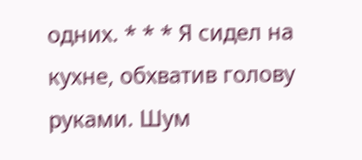одних. * * * Я сидел на кухне, обхватив голову руками. Шум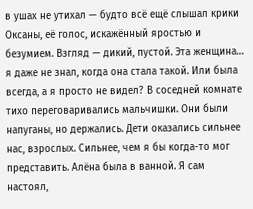в ушах не утихал — будто всё ещё слышал крики Оксаны, её голос, искажённый яростью и безумием. Взгляд — дикий, пустой. Эта женщина… я даже не знал, когда она стала такой. Или была всегда, а я просто не видел? В соседней комнате тихо переговаривались мальчишки. Они были напуганы, но держались. Дети оказались сильнее нас, взрослых. Сильнее, чем я бы когда-то мог представить. Алёна была в ванной. Я сам настоял,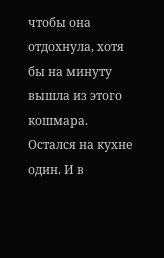чтобы она отдохнула, хотя бы на минуту вышла из этого кошмара. Остался на кухне один. И в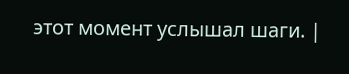этот момент услышал шаги. |